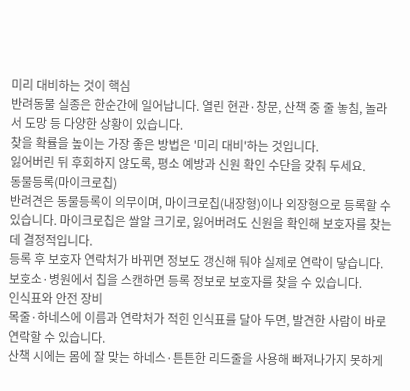미리 대비하는 것이 핵심
반려동물 실종은 한순간에 일어납니다. 열린 현관·창문, 산책 중 줄 놓침, 놀라서 도망 등 다양한 상황이 있습니다.
찾을 확률을 높이는 가장 좋은 방법은 '미리 대비'하는 것입니다.
잃어버린 뒤 후회하지 않도록, 평소 예방과 신원 확인 수단을 갖춰 두세요.
동물등록(마이크로칩)
반려견은 동물등록이 의무이며, 마이크로칩(내장형)이나 외장형으로 등록할 수 있습니다. 마이크로칩은 쌀알 크기로, 잃어버려도 신원을 확인해 보호자를 찾는 데 결정적입니다.
등록 후 보호자 연락처가 바뀌면 정보도 갱신해 둬야 실제로 연락이 닿습니다.
보호소·병원에서 칩을 스캔하면 등록 정보로 보호자를 찾을 수 있습니다.
인식표와 안전 장비
목줄·하네스에 이름과 연락처가 적힌 인식표를 달아 두면, 발견한 사람이 바로 연락할 수 있습니다.
산책 시에는 몸에 잘 맞는 하네스·튼튼한 리드줄을 사용해 빠져나가지 못하게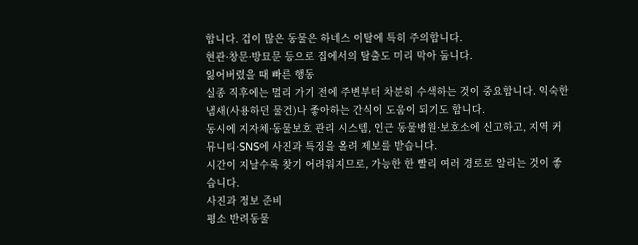합니다. 겁이 많은 동물은 하네스 이탈에 특히 주의합니다.
현관·창문·방묘문 등으로 집에서의 탈출도 미리 막아 둡니다.
잃어버렸을 때 빠른 행동
실종 직후에는 멀리 가기 전에 주변부터 차분히 수색하는 것이 중요합니다. 익숙한 냄새(사용하던 물건)나 좋아하는 간식이 도움이 되기도 합니다.
동시에 지자체·동물보호 관리 시스템, 인근 동물병원·보호소에 신고하고, 지역 커뮤니티·SNS에 사진과 특징을 올려 제보를 받습니다.
시간이 지날수록 찾기 어려워지므로, 가능한 한 빨리 여러 경로로 알리는 것이 좋습니다.
사진과 정보 준비
평소 반려동물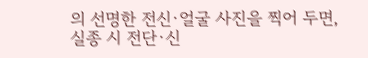의 선명한 전신·얼굴 사진을 찍어 두면, 실종 시 전단·신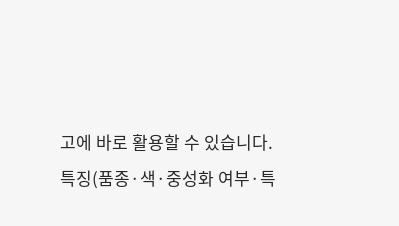고에 바로 활용할 수 있습니다.
특징(품종·색·중성화 여부·특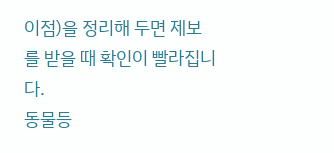이점)을 정리해 두면 제보를 받을 때 확인이 빨라집니다.
동물등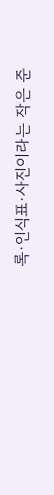록·인식표·사진이라는 작은 준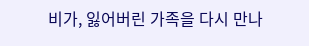비가, 잃어버린 가족을 다시 만나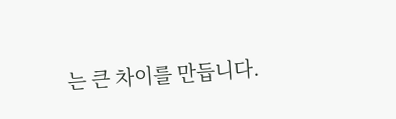는 큰 차이를 만듭니다.